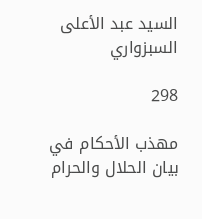السيد عبد الأعلى السبزواري

298

مهذب الأحكام في بيان الحلال والحرام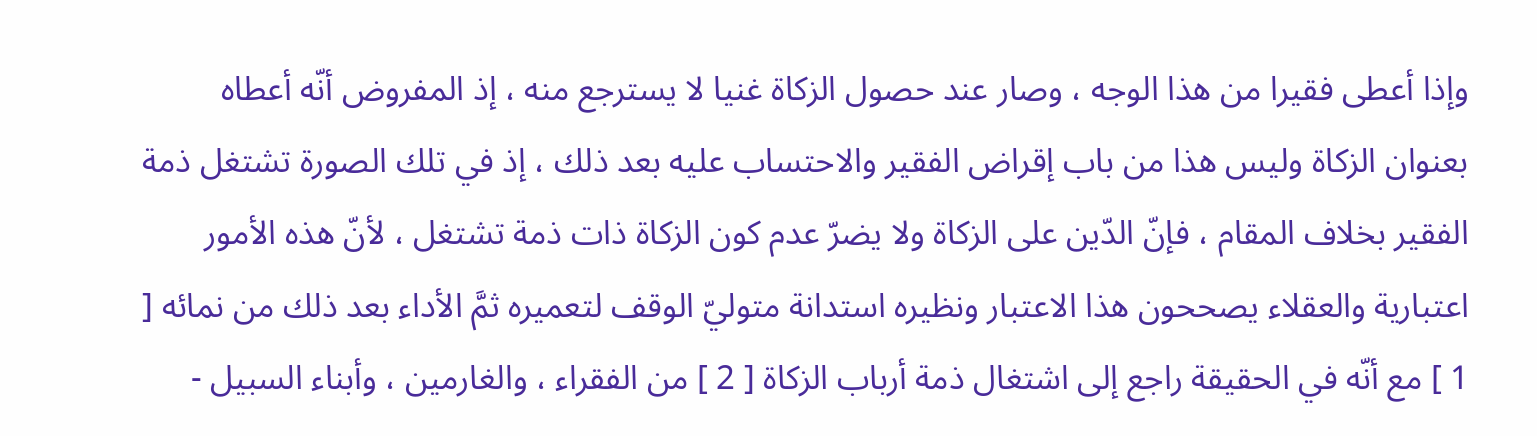وإذا أعطى فقيرا من هذا الوجه ، وصار عند حصول الزكاة غنيا لا يسترجع منه ، إذ المفروض أنّه أعطاه بعنوان الزكاة وليس هذا من باب إقراض الفقير والاحتساب عليه بعد ذلك ، إذ في تلك الصورة تشتغل ذمة الفقير بخلاف المقام ، فإنّ الدّين على الزكاة ولا يضرّ عدم كون الزكاة ذات ذمة تشتغل ، لأنّ هذه الأمور اعتبارية والعقلاء يصححون هذا الاعتبار ونظيره استدانة متوليّ الوقف لتعميره ثمَّ الأداء بعد ذلك من نمائه [ 1 ] مع أنّه في الحقيقة راجع إلى اشتغال ذمة أرباب الزكاة [ 2 ] من الفقراء ، والغارمين ، وأبناء السبيل -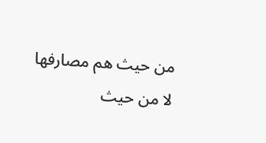من حيث هم مصارفها لا من حيث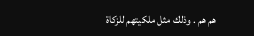هم هم . وذلك مثل ملكيتهم للزكاة